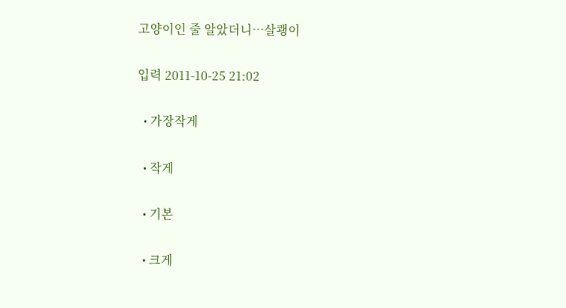고양이인 줄 알았더니…살쾡이

입력 2011-10-25 21:02

  • 가장작게

  • 작게

  • 기본

  • 크게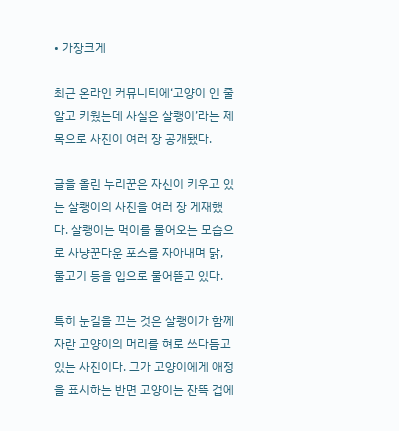• 가장크게

최근 온라인 커뮤니티에‘고양이 인 줄 알고 키웠는데 사실은 살쾡이’라는 제목으로 사진이 여러 장 공개됐다.

글을 올린 누리꾼은 자신이 키우고 있는 살쾡이의 사진을 여러 장 게재했다. 살쾡이는 먹이를 물어오는 모습으로 사냥꾼다운 포스를 자아내며 닭, 물고기 등을 입으로 물어뜯고 있다.

특히 눈길을 끄는 것은 살쾡이가 함께 자란 고양이의 머리를 혀로 쓰다듬고 있는 사진이다. 그가 고양이에게 애정을 표시하는 반면 고양이는 잔뜩 겁에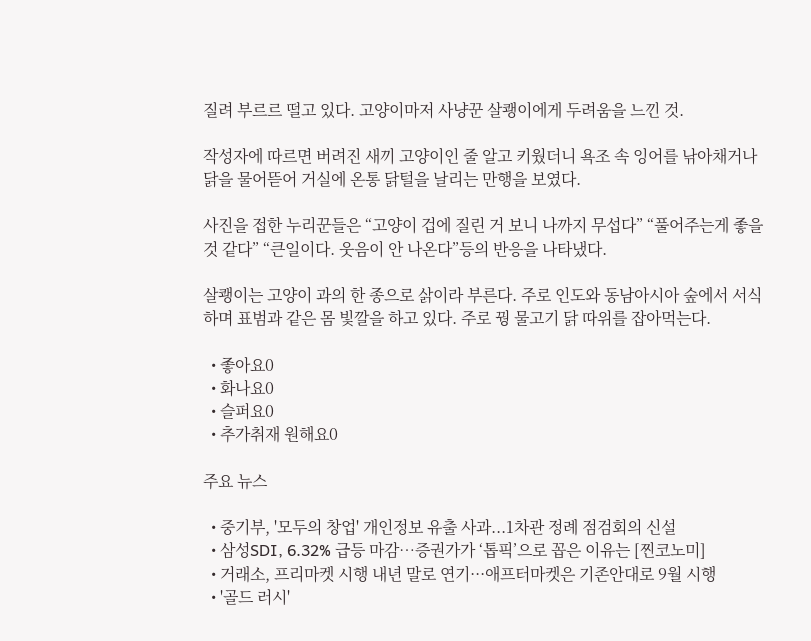질려 부르르 떨고 있다. 고양이마저 사냥꾼 살쾡이에게 두려움을 느낀 것.

작성자에 따르면 버려진 새끼 고양이인 줄 알고 키웠더니 욕조 속 잉어를 낚아채거나 닭을 물어뜯어 거실에 온통 닭털을 날리는 만행을 보였다.

사진을 접한 누리꾼들은 “고양이 겁에 질린 거 보니 나까지 무섭다” “풀어주는게 좋을 것 같다” “큰일이다. 웃음이 안 나온다”등의 반응을 나타냈다.

살쾡이는 고양이 과의 한 종으로 삵이라 부른다. 주로 인도와 동남아시아 숲에서 서식하며 표범과 같은 몸 빛깔을 하고 있다. 주로 꿩 물고기 닭 따위를 잡아먹는다.

  • 좋아요0
  • 화나요0
  • 슬퍼요0
  • 추가취재 원해요0

주요 뉴스

  • 중기부, '모두의 창업' 개인정보 유출 사과...1차관 정례 점검회의 신설
  • 삼성SDI, 6.32% 급등 마감⋯증권가가 ‘톱픽’으로 꼽은 이유는 [찐코노미]
  • 거래소, 프리마켓 시행 내년 말로 연기···애프터마켓은 기존안대로 9월 시행
  • '골드 러시'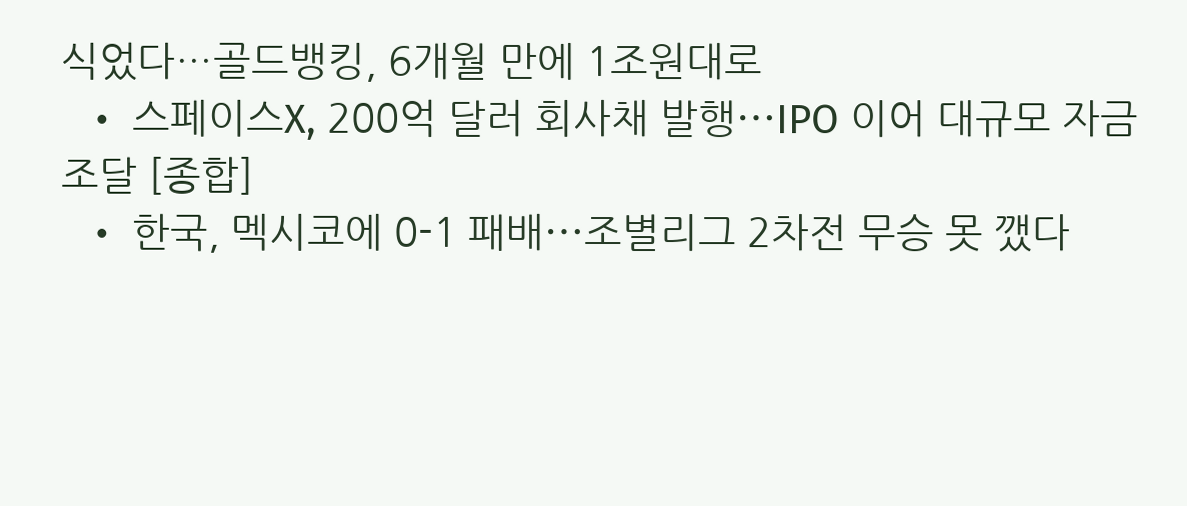식었다…골드뱅킹, 6개월 만에 1조원대로
  • 스페이스X, 200억 달러 회사채 발행⋯IPO 이어 대규모 자금 조달 [종합]
  • 한국, 멕시코에 0-1 패배⋯조별리그 2차전 무승 못 깼다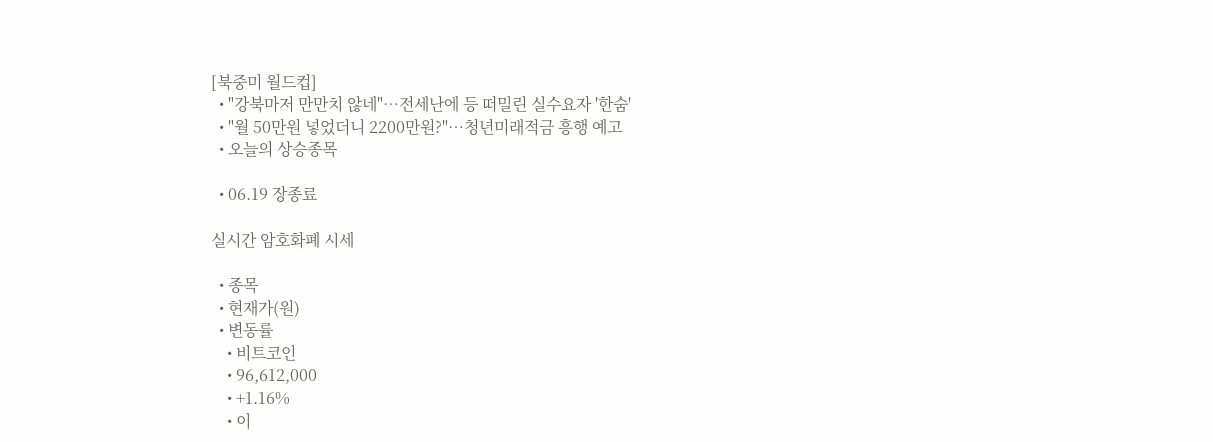[북중미 월드컵]
  • "강북마저 만만치 않네"⋯전세난에 등 떠밀린 실수요자 '한숨'
  • "월 50만원 넣었더니 2200만원?"…청년미래적금 흥행 예고
  • 오늘의 상승종목

  • 06.19 장종료

실시간 암호화폐 시세

  • 종목
  • 현재가(원)
  • 변동률
    • 비트코인
    • 96,612,000
    • +1.16%
    • 이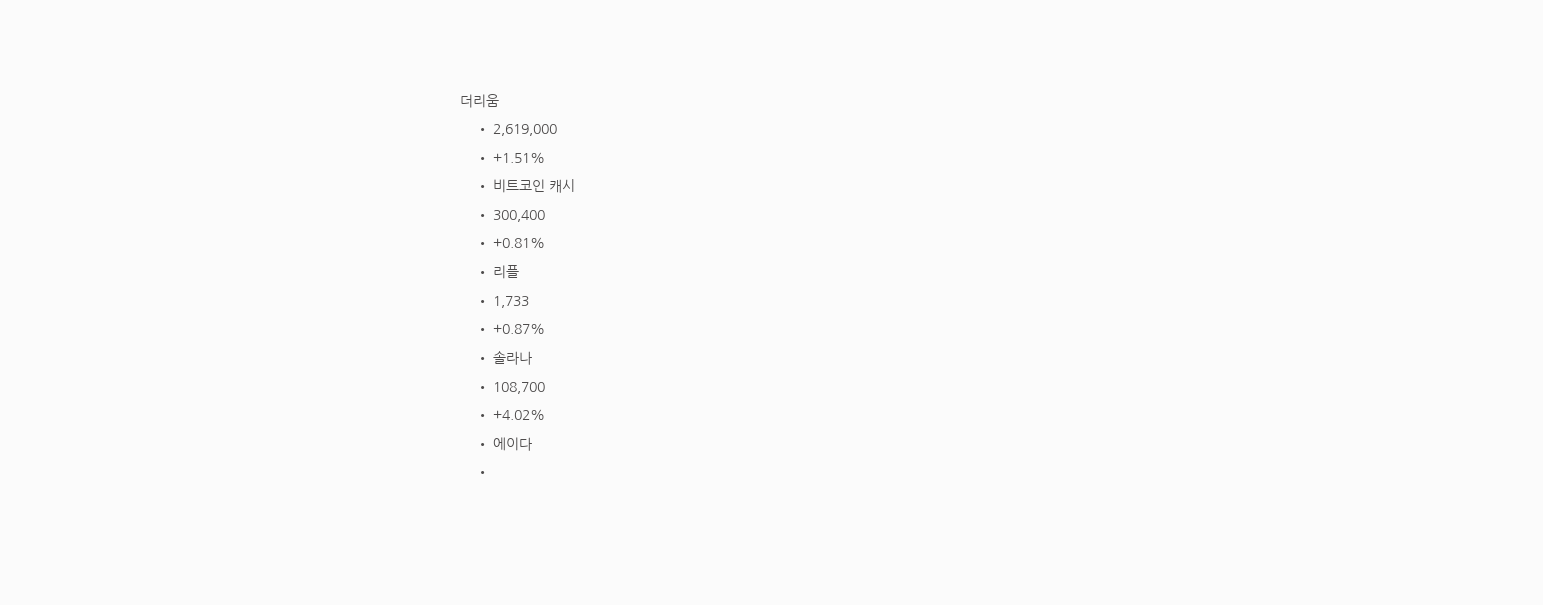더리움
    • 2,619,000
    • +1.51%
    • 비트코인 캐시
    • 300,400
    • +0.81%
    • 리플
    • 1,733
    • +0.87%
    • 솔라나
    • 108,700
    • +4.02%
    • 에이다
    •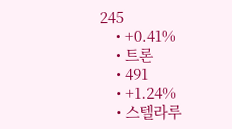245
    • +0.41%
    • 트론
    • 491
    • +1.24%
    • 스텔라루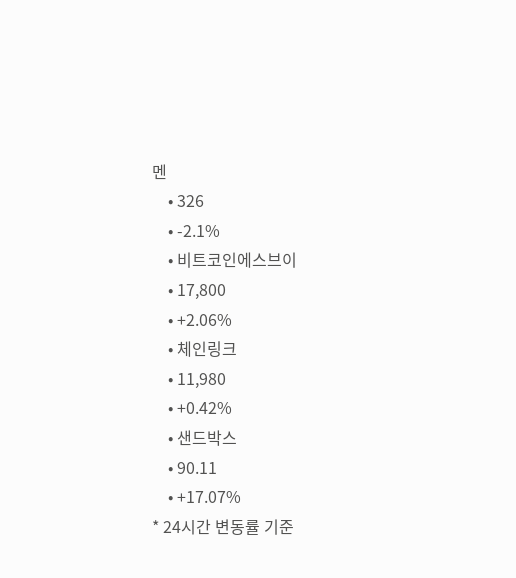멘
    • 326
    • -2.1%
    • 비트코인에스브이
    • 17,800
    • +2.06%
    • 체인링크
    • 11,980
    • +0.42%
    • 샌드박스
    • 90.11
    • +17.07%
* 24시간 변동률 기준